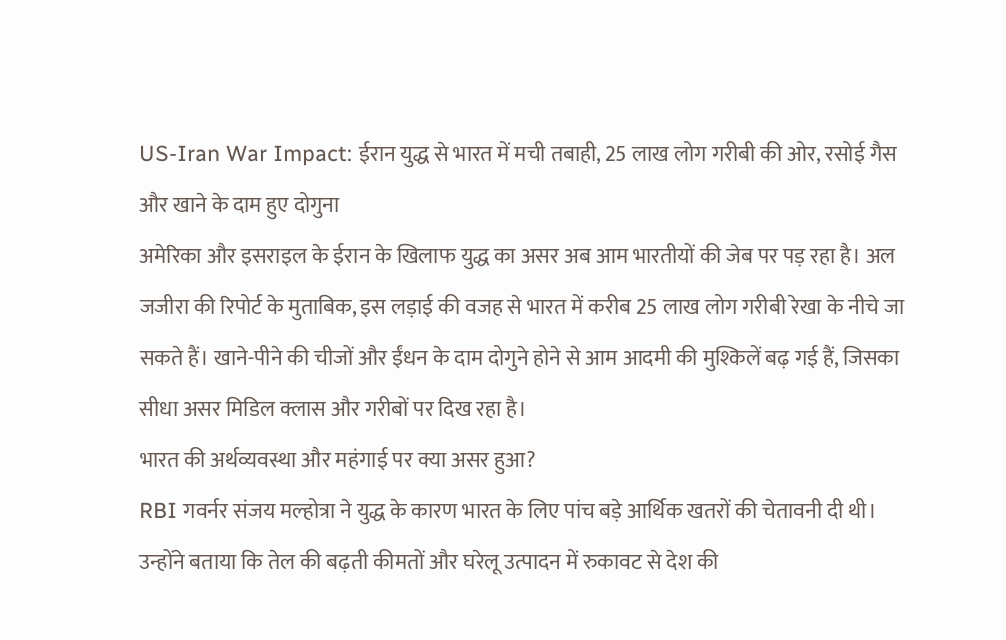US-Iran War Impact: ईरान युद्ध से भारत में मची तबाही, 25 लाख लोग गरीबी की ओर, रसोई गैस और खाने के दाम हुए दोगुना
अमेरिका और इसराइल के ईरान के खिलाफ युद्ध का असर अब आम भारतीयों की जेब पर पड़ रहा है। अल जजीरा की रिपोर्ट के मुताबिक, इस लड़ाई की वजह से भारत में करीब 25 लाख लोग गरीबी रेखा के नीचे जा सकते हैं। खाने-पीने की चीजों और ईंधन के दाम दोगुने होने से आम आदमी की मुश्किलें बढ़ गई हैं, जिसका सीधा असर मिडिल क्लास और गरीबों पर दिख रहा है।
भारत की अर्थव्यवस्था और महंगाई पर क्या असर हुआ?
RBI गवर्नर संजय मल्होत्रा ने युद्ध के कारण भारत के लिए पांच बड़े आर्थिक खतरों की चेतावनी दी थी। उन्होंने बताया कि तेल की बढ़ती कीमतों और घरेलू उत्पादन में रुकावट से देश की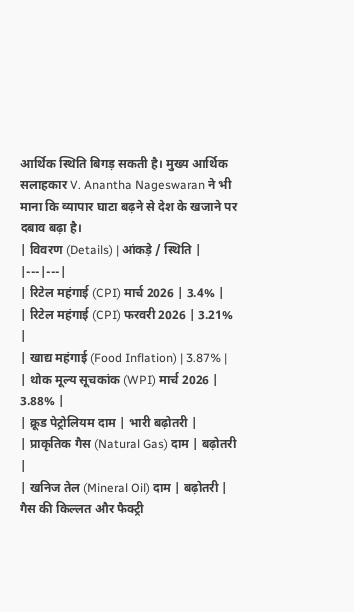आर्थिक स्थिति बिगड़ सकती है। मुख्य आर्थिक सलाहकार V. Anantha Nageswaran ने भी माना कि व्यापार घाटा बढ़ने से देश के खजाने पर दबाव बढ़ा है।
| विवरण (Details) | आंकड़े / स्थिति |
|---|---|
| रिटेल महंगाई (CPI) मार्च 2026 | 3.4% |
| रिटेल महंगाई (CPI) फरवरी 2026 | 3.21% |
| खाद्य महंगाई (Food Inflation) | 3.87% |
| थोक मूल्य सूचकांक (WPI) मार्च 2026 | 3.88% |
| क्रूड पेट्रोलियम दाम | भारी बढ़ोतरी |
| प्राकृतिक गैस (Natural Gas) दाम | बढ़ोतरी |
| खनिज तेल (Mineral Oil) दाम | बढ़ोतरी |
गैस की किल्लत और फैक्ट्री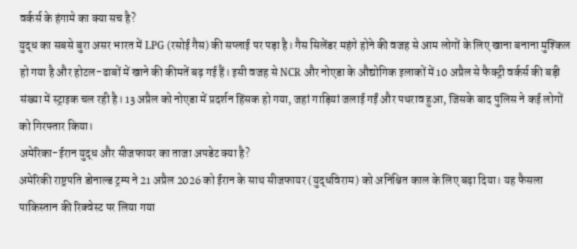वर्कर्स के हंगामे का क्या सच है?
युद्ध का सबसे बुरा असर भारत में LPG (रसोई गैस) की सप्लाई पर पड़ा है। गैस सिलेंडर महंगे होने की वजह से आम लोगों के लिए खाना बनाना मुश्किल हो गया है और होटल-ढाबों में खाने की कीमतें बढ़ गई हैं। इसी वजह से NCR और नोएडा के औद्योगिक इलाकों में 10 अप्रैल से फैक्ट्री वर्कर्स की बड़ी संख्या में स्ट्राइक चल रही है। 13 अप्रैल को नोएडा में प्रदर्शन हिंसक हो गया, जहां गाड़ियां जलाई गईं और पथराव हुआ, जिसके बाद पुलिस ने कई लोगों को गिरफ्तार किया।
अमेरिका-ईरान युद्ध और सीजफायर का ताजा अपडेट क्या है?
अमेरिकी राष्ट्रपति डोनाल्ड ट्रम्प ने 21 अप्रैल 2026 को ईरान के साथ सीजफायर (युद्धविराम) को अनिश्चित काल के लिए बढ़ा दिया। यह फैसला पाकिस्तान की रिक्वेस्ट पर लिया गया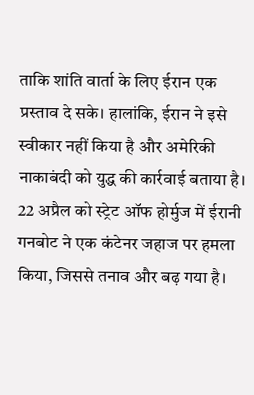ताकि शांति वार्ता के लिए ईरान एक प्रस्ताव दे सके। हालांकि, ईरान ने इसे स्वीकार नहीं किया है और अमेरिकी नाकाबंदी को युद्ध की कार्रवाई बताया है। 22 अप्रैल को स्ट्रेट ऑफ होर्मुज में ईरानी गनबोट ने एक कंटेनर जहाज पर हमला किया, जिससे तनाव और बढ़ गया है।